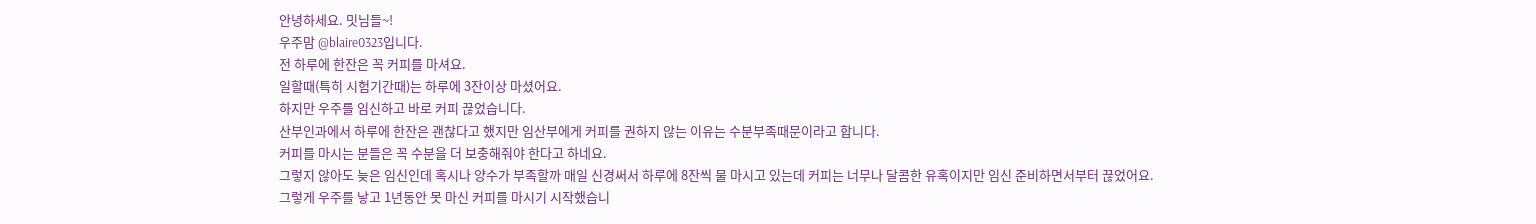안녕하세요. 밋님들~!
우주맘 @blaire0323입니다.
전 하루에 한잔은 꼭 커피를 마셔요.
일할때(특히 시험기간때)는 하루에 3잔이상 마셨어요.
하지만 우주를 임신하고 바로 커피 끊었습니다.
산부인과에서 하루에 한잔은 괜찮다고 했지만 임산부에게 커피를 권하지 않는 이유는 수분부족때문이라고 합니다.
커피를 마시는 분들은 꼭 수분을 더 보충해줘야 한다고 하네요.
그렇지 않아도 늦은 임신인데 혹시나 양수가 부족할까 매일 신경써서 하루에 8잔씩 물 마시고 있는데 커피는 너무나 달콤한 유혹이지만 임신 준비하면서부터 끊었어요.
그렇게 우주를 낳고 1년동안 못 마신 커피를 마시기 시작했습니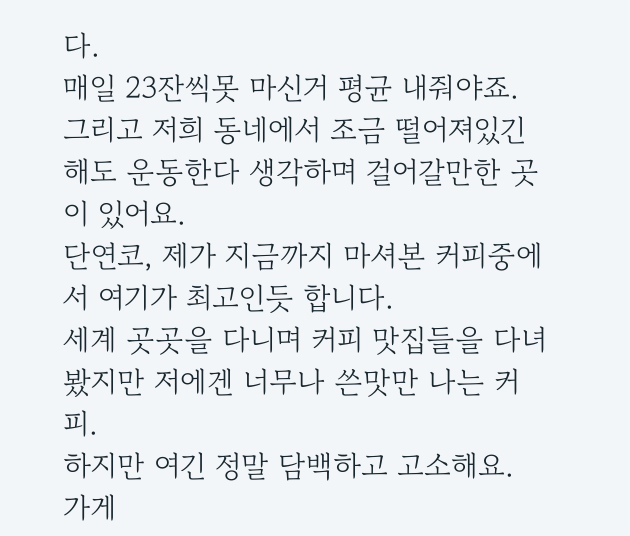다.
매일 23잔씩못 마신거 평균 내줘야죠.
그리고 저희 동네에서 조금 떨어져있긴 해도 운동한다 생각하며 걸어갈만한 곳이 있어요.
단연코, 제가 지금까지 마셔본 커피중에서 여기가 최고인듯 합니다.
세계 곳곳을 다니며 커피 맛집들을 다녀봤지만 저에겐 너무나 쓴맛만 나는 커피.
하지만 여긴 정말 담백하고 고소해요.
가게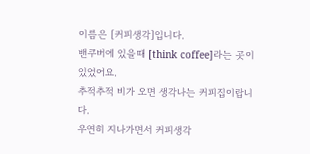이름은 [커피생각]입니다.
밴쿠버에 있을때 [think coffee]라는 곳이 있었어요.
추적추적 비가 오면 생각나는 커피집이랍니다.
우연히 지나가면서 커피생각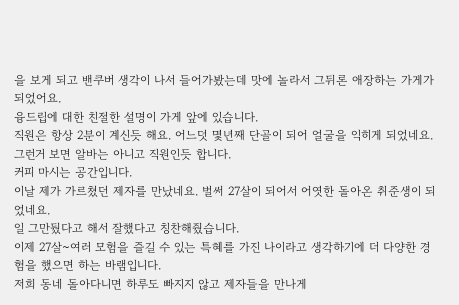을 보게 되고 밴쿠버 생각이 나서 들어가봤는데 맛에 놀라서 그뒤론 애장하는 가게가 되었어요.
융드립에 대한 친절한 설명이 가게 앞에 있습니다.
직원은 항상 2분이 계신듯 해요. 어느덧 몇년째 단골이 되어 얼굴을 익히게 되었네요.
그런거 보면 알바는 아니고 직원인듯 합니다.
커피 마시는 공간입니다.
이날 제가 가르쳤던 제자를 만났네요. 벌써 27살이 되어서 어엿한 돌아온 취준생이 되었네요.
일 그만뒀다고 해서 잘했다고 칭찬해줬습니다.
이제 27살~여러 모험을 즐길 수 있는 특혜를 가진 나이라고 생각하기에 더 다양한 경험을 했으면 하는 바램입니다.
저희 동네 돌아다니면 하루도 빠지지 않고 제자들을 만나게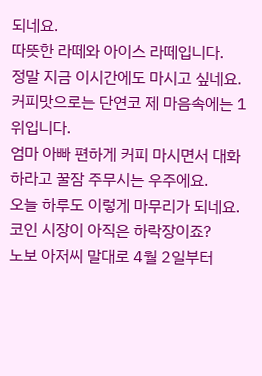되네요.
따뜻한 라떼와 아이스 라떼입니다.
정말 지금 이시간에도 마시고 싶네요. 커피맛으로는 단연코 제 마음속에는 1위입니다.
엄마 아빠 편하게 커피 마시면서 대화하라고 꿀잠 주무시는 우주에요.
오늘 하루도 이렇게 마무리가 되네요.
코인 시장이 아직은 하락장이죠?
노보 아저씨 말대로 4월 2일부터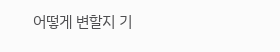어떻게 변할지 기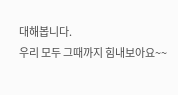대해봅니다.
우리 모두 그때까지 힘내보아요~~